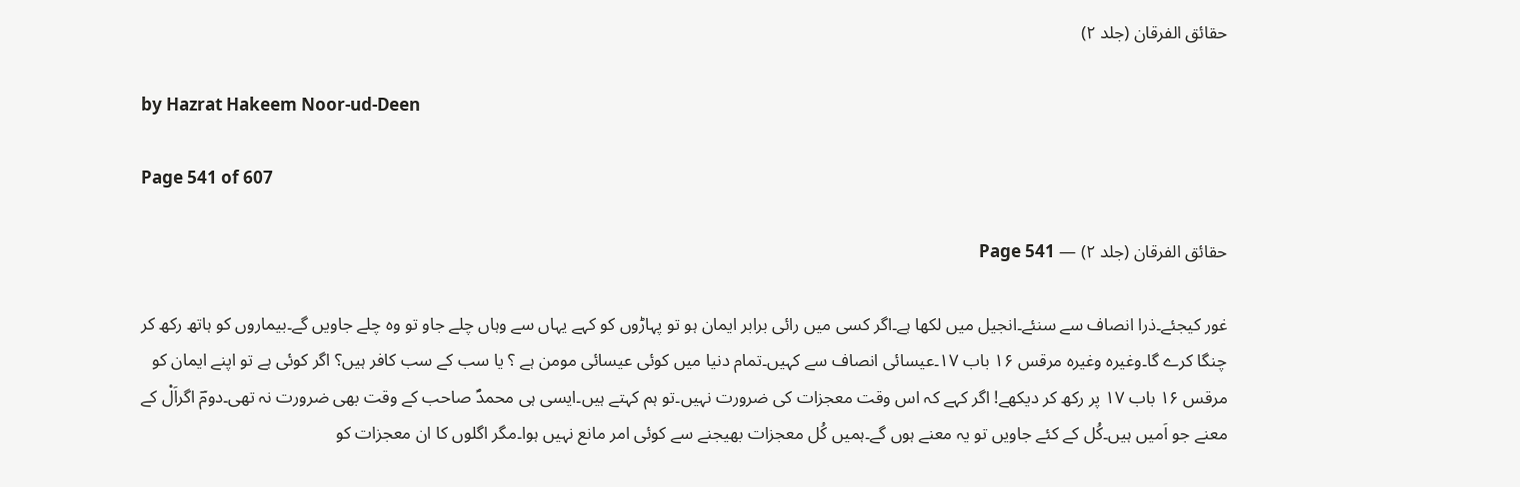حقائق الفرقان (جلد ۲)

by Hazrat Hakeem Noor-ud-Deen

Page 541 of 607

حقائق الفرقان (جلد ۲) — Page 541

غور کیجئے۔ذرا انصاف سے سنئے۔انجیل میں لکھا ہے۔اگر کسی میں رائی برابر ایمان ہو تو پہاڑوں کو کہے یہاں سے وہاں چلے جاو تو وہ چلے جاویں گے۔بیماروں کو ہاتھ رکھ کر چنگا کرے گا۔وغیرہ وغیرہ مرقس ۱۶ باب ۱۷۔عیسائی انصاف سے کہیں۔تمام دنیا میں کوئی عیسائی مومن ہے ؟ یا سب کے سب کافر ہیں؟ اگر کوئی ہے تو اپنے ایمان کو مرقس ۱۶ باب ۱۷ پر رکھ کر دیکھے! اگر کہے کہ اس وقت معجزات کی ضرورت نہیں۔تو ہم کہتے ہیں۔ایسی ہی محمدؐ صاحب کے وقت بھی ضرورت نہ تھی۔دومؔ اگراَلْ کے معنے جو اَمیں ہیں۔کُل کے کئے جاویں تو یہ معنے ہوں گے۔ہمیں کُل معجزات بھیجنے سے کوئی امر مانع نہیں ہوا۔مگر اگلوں کا ان معجزات کو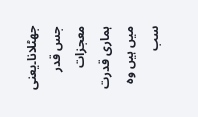جھٹلانا۔یعنی جس قدر معجزات ہماری قدرت میں ہیں وہ سب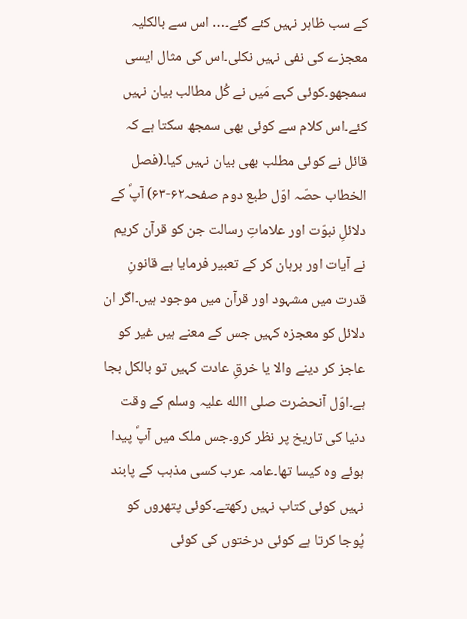کے سب ظاہر نہیں کئے گئے۔… اس سے بالکلیہ معجزے کی نفی نہیں نکلی۔اس کی مثال ایسی سمجھو۔کوئی کہے مَیں نے کُل مطالب بیان نہیں کئے۔اس کلام سے کوئی بھی سمجھ سکتا ہے کہ قائل نے کوئی مطلب بھی بیان نہیں کیا۔(فصل الخطاب حصّہ اوّل طبع دوم صفحہ۶۲-۶۳) آپؐ کے دلائلِ نبوّت اور علاماتِ رسالت جن کو قرآن کریم نے آیات اور برہان کر کے تعبیر فرمایا ہے قانونِ قدرت میں مشہود اور قرآن میں موجود ہیں۔اگر ان دلائل کو معجزہ کہیں جس کے معنے ہیں غیر کو عاجز کر دینے والا یا خرقِ عادت کہیں تو بالکل بجا ہے۔اوّل آنحضرت صلی االله علیہ وسلم کے وقت دنیا کی تاریخ پر نظر کرو۔جس ملک میں آپؐ پیدا ہوئے وہ کیسا تھا۔عامہ عرب کسی مذہب کے پابند نہیں کوئی کتاب نہیں رکھتے۔کوئی پتھروں کو پُوجا کرتا ہے کوئی درختوں کی کوئی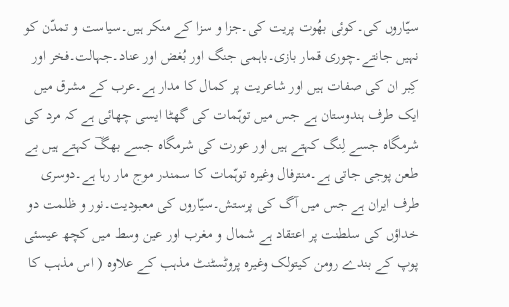سیّاروں کی۔کوئی بھُوت پریت کی۔جزا و سزا کے منکر ہیں۔سیاست و تمدّن کو نہیں جانتے۔چوری قمار بازی۔باہمی جنگ اور بُغض اور عناد۔جہالت۔فخر اور کِبر ان کی صفات ہیں اور شاعریت پر کمال کا مدار ہے۔عرب کے مشرق میں ایک طرف ہندوستان ہے جس میں توہّمات کی گھٹا ایسی چھائی ہے کہ مرد کی شرمگاہ جسے لِنگ کہتے ہیں اور عورت کی شرمگاہ جسے بھگؔ کہتے ہیں بے طعن پوجی جاتی ہے۔منترفال وغیرہ توہّمات کا سمندر موج مار رہا ہے۔دوسری طرف ایران ہے جس میں آگ کی پرستش۔سیّاروں کی معبودیت۔نور و ظلمت دو خداؤں کی سلطنت پر اعتقاد ہے شمال و مغرب اور عین وسط میں کچھ عیسئی پوپ کے بندے رومن کیتولک وغیرہ پروٹسٹنٹ مذہب کے علاوہ ( اس مذہب کا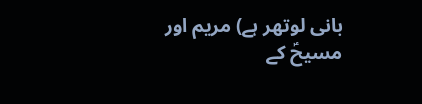بانی لوتھر ہے) مریم اور مسیحؑ کے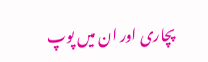پچاری اور ان میں پوپ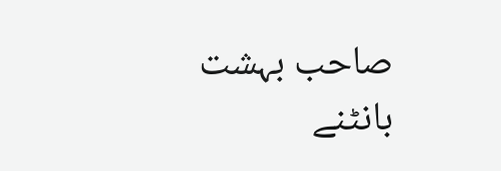صاحب بہشت بانٹنے